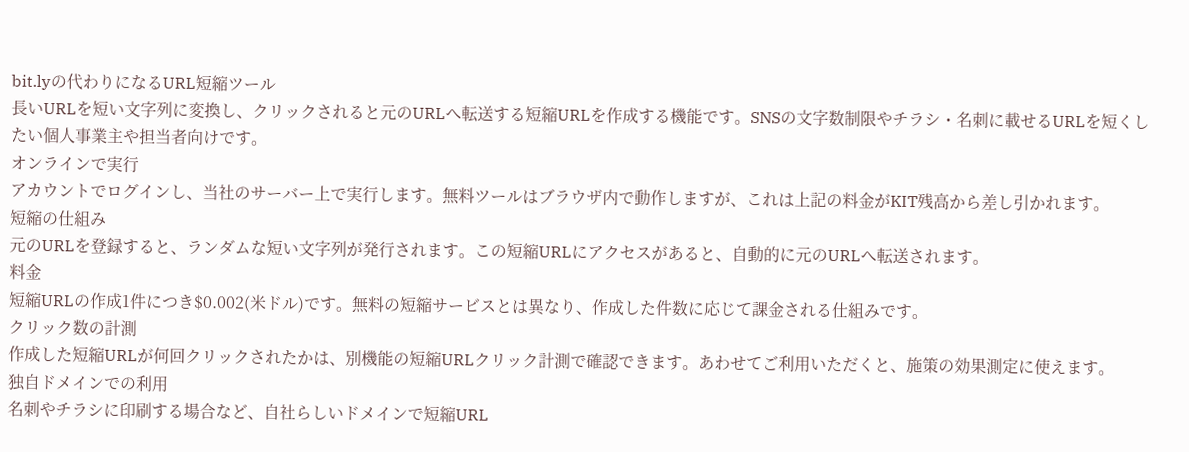bit.lyの代わりになるURL短縮ツール
長いURLを短い文字列に変換し、クリックされると元のURLへ転送する短縮URLを作成する機能です。SNSの文字数制限やチラシ・名刺に載せるURLを短くしたい個人事業主や担当者向けです。
オンラインで実行
アカウントでログインし、当社のサーバー上で実行します。無料ツールはブラウザ内で動作しますが、これは上記の料金がKIT残高から差し引かれます。
短縮の仕組み
元のURLを登録すると、ランダムな短い文字列が発行されます。この短縮URLにアクセスがあると、自動的に元のURLへ転送されます。
料金
短縮URLの作成1件につき$0.002(米ドル)です。無料の短縮サービスとは異なり、作成した件数に応じて課金される仕組みです。
クリック数の計測
作成した短縮URLが何回クリックされたかは、別機能の短縮URLクリック計測で確認できます。あわせてご利用いただくと、施策の効果測定に使えます。
独自ドメインでの利用
名刺やチラシに印刷する場合など、自社らしいドメインで短縮URL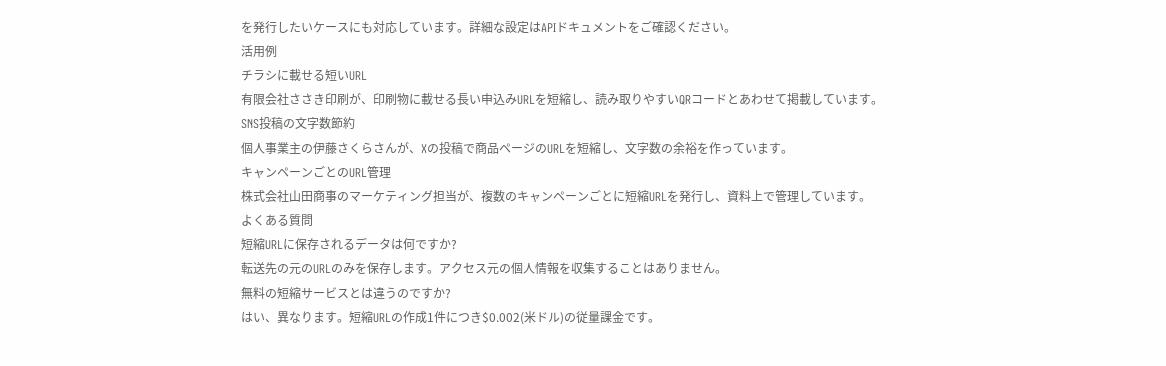を発行したいケースにも対応しています。詳細な設定はAPIドキュメントをご確認ください。
活用例
チラシに載せる短いURL
有限会社ささき印刷が、印刷物に載せる長い申込みURLを短縮し、読み取りやすいQRコードとあわせて掲載しています。
SNS投稿の文字数節約
個人事業主の伊藤さくらさんが、Xの投稿で商品ページのURLを短縮し、文字数の余裕を作っています。
キャンペーンごとのURL管理
株式会社山田商事のマーケティング担当が、複数のキャンペーンごとに短縮URLを発行し、資料上で管理しています。
よくある質問
短縮URLに保存されるデータは何ですか?
転送先の元のURLのみを保存します。アクセス元の個人情報を収集することはありません。
無料の短縮サービスとは違うのですか?
はい、異なります。短縮URLの作成1件につき$0.002(米ドル)の従量課金です。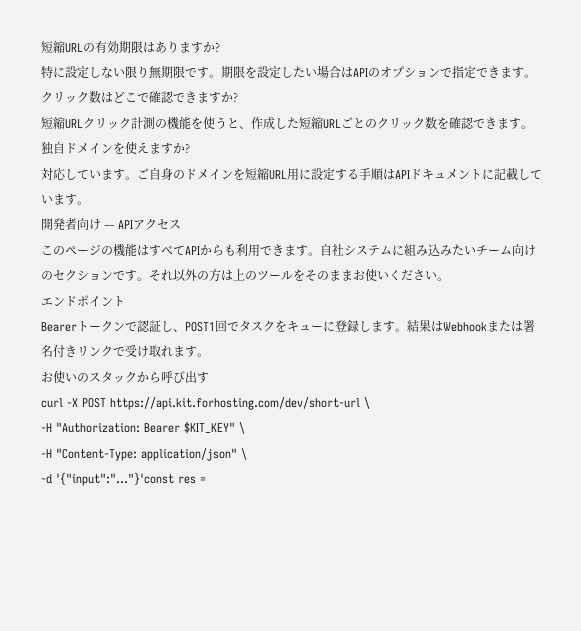短縮URLの有効期限はありますか?
特に設定しない限り無期限です。期限を設定したい場合はAPIのオプションで指定できます。
クリック数はどこで確認できますか?
短縮URLクリック計測の機能を使うと、作成した短縮URLごとのクリック数を確認できます。
独自ドメインを使えますか?
対応しています。ご自身のドメインを短縮URL用に設定する手順はAPIドキュメントに記載しています。
開発者向け — APIアクセス
このページの機能はすべてAPIからも利用できます。自社システムに組み込みたいチーム向けのセクションです。それ以外の方は上のツールをそのままお使いください。
エンドポイント
Bearerトークンで認証し、POST1回でタスクをキューに登録します。結果はWebhookまたは署名付きリンクで受け取れます。
お使いのスタックから呼び出す
curl -X POST https://api.kit.forhosting.com/dev/short-url \
-H "Authorization: Bearer $KIT_KEY" \
-H "Content-Type: application/json" \
-d '{"input":"…"}'const res =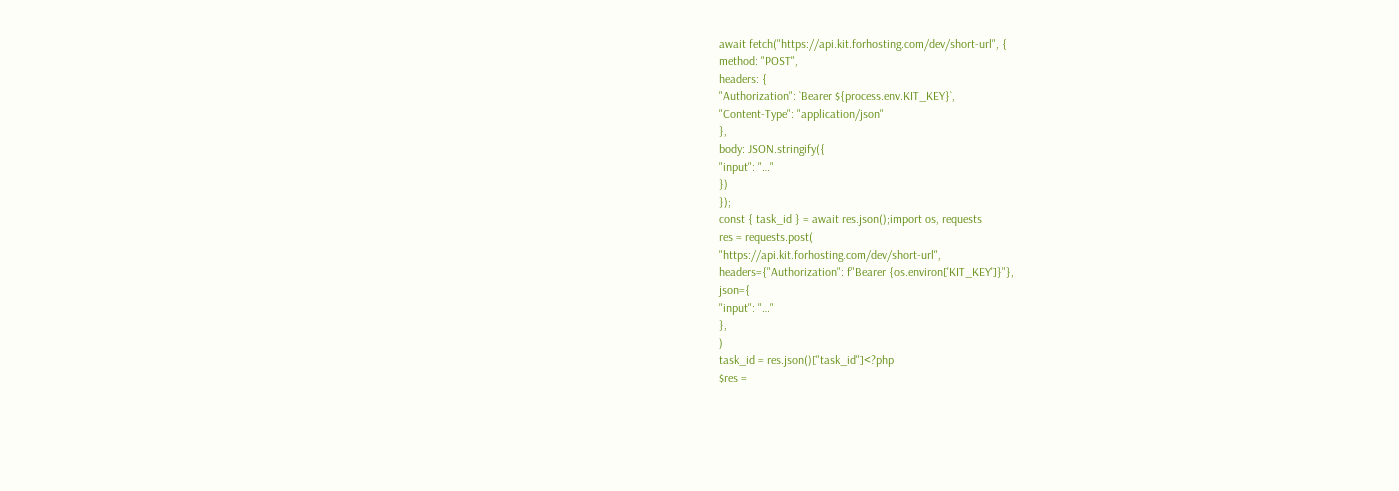await fetch("https://api.kit.forhosting.com/dev/short-url", {
method: "POST",
headers: {
"Authorization": `Bearer ${process.env.KIT_KEY}`,
"Content-Type": "application/json"
},
body: JSON.stringify({
"input": "…"
})
});
const { task_id } = await res.json();import os, requests
res = requests.post(
"https://api.kit.forhosting.com/dev/short-url",
headers={"Authorization": f"Bearer {os.environ['KIT_KEY']}"},
json={
"input": "…"
},
)
task_id = res.json()["task_id"]<?php
$res =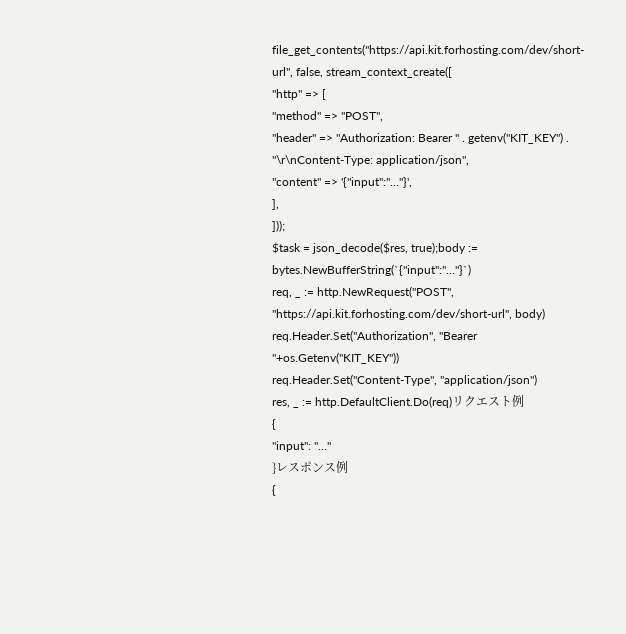file_get_contents("https://api.kit.forhosting.com/dev/short-url", false, stream_context_create([
"http" => [
"method" => "POST",
"header" => "Authorization: Bearer " . getenv("KIT_KEY") . "\r\nContent-Type: application/json",
"content" => '{"input":"…"}',
],
]));
$task = json_decode($res, true);body := bytes.NewBufferString(`{"input":"…"}`)
req, _ := http.NewRequest("POST", "https://api.kit.forhosting.com/dev/short-url", body)
req.Header.Set("Authorization", "Bearer "+os.Getenv("KIT_KEY"))
req.Header.Set("Content-Type", "application/json")
res, _ := http.DefaultClient.Do(req)リクエスト例
{
"input": "…"
}レスポンス例
{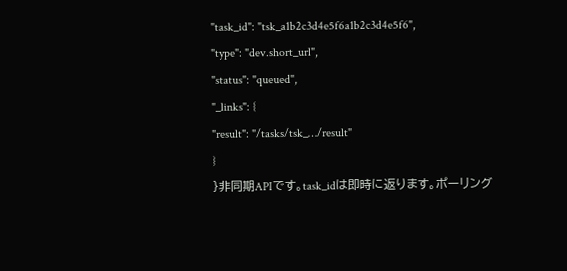"task_id": "tsk_a1b2c3d4e5f6a1b2c3d4e5f6",
"type": "dev.short_url",
"status": "queued",
"_links": {
"result": "/tasks/tsk_…/result"
}
}非同期APIです。task_idは即時に返ります。ポーリング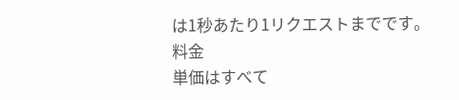は1秒あたり1リクエストまでです。
料金
単価はすべて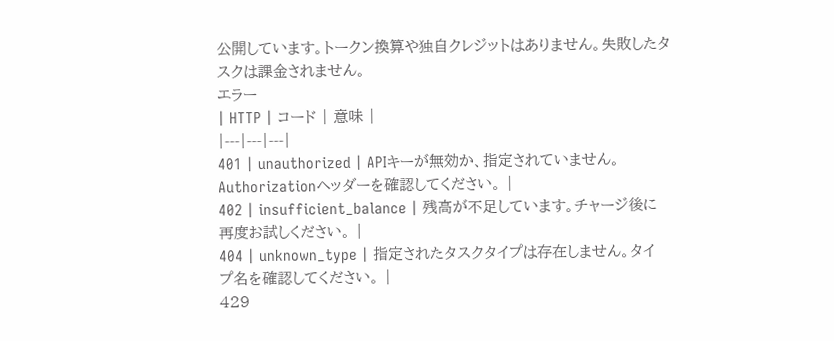公開しています。トークン換算や独自クレジットはありません。失敗したタスクは課金されません。
エラー
| HTTP | コード | 意味 |
|---|---|---|
401 | unauthorized | APIキーが無効か、指定されていません。Authorizationヘッダーを確認してください。 |
402 | insufficient_balance | 残高が不足しています。チャージ後に再度お試しください。 |
404 | unknown_type | 指定されたタスクタイプは存在しません。タイプ名を確認してください。 |
429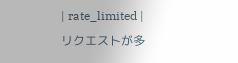| rate_limited | リクエストが多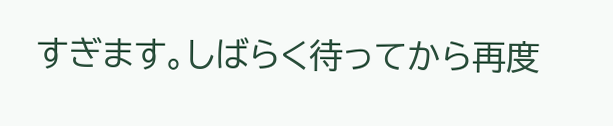すぎます。しばらく待ってから再度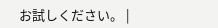お試しください。 |